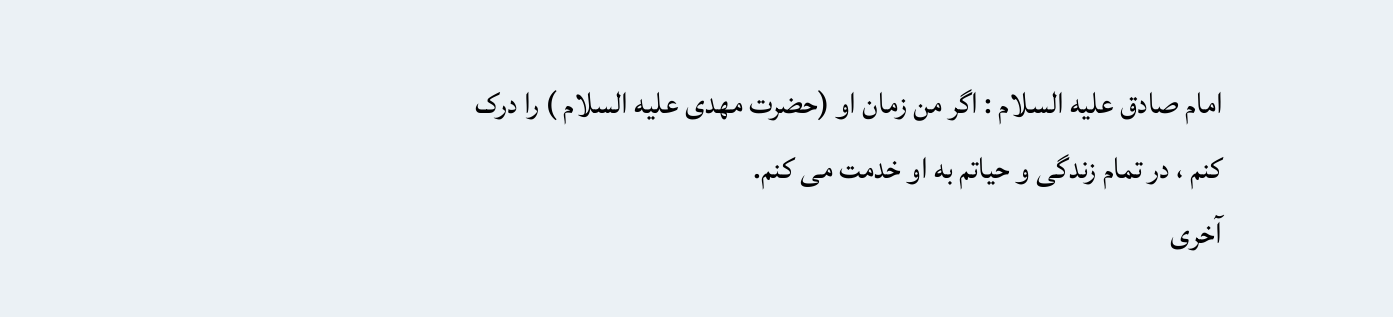امام صادق علیه السلام : اگر من زمان او (حضرت مهدی علیه السلام ) را درک کنم ، در تمام زندگی و حیاتم به او خدمت می کنم.
آخری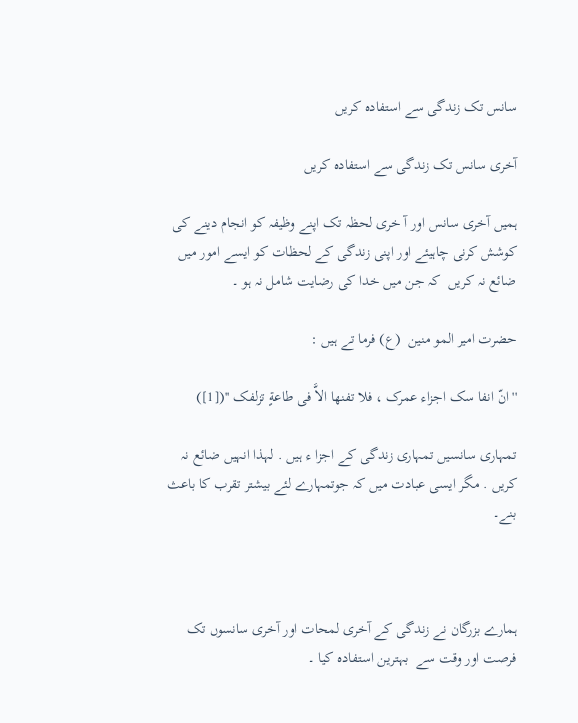سانس تک زندگی سے استفادہ کریں

آخری سانس تک زندگی سے استفادہ کریں

ہمیں آخری سانس اور آ خری لحظہ تک اپنے وظیفہ کو انجام دینے کی کوشش کرنی چاہیئے اور اپنی زندگی کے لحظات کو ایسے امور میں ضائع نہ کریں  کہ جن میں خدا کی رضایت شامل نہ ہو ۔

حضرت امیر المو منین  (ع) فرما تے ہیں :

'' انّ انفا سک اجزاء عمرک ، فلا تفنھا الاَّ فی طاعةٍ تزلفک ''([1])

تمہاری سانسیں تمہاری زندگی کے اجزا ء ہیں . لہذا انہیں ضائع نہ کریں . مگر ایسی عبادت میں کہ جوتمہارے لئے بیشتر تقرب کا باعث بنے۔



ہمارے بزرگان نے زندگی کے آخری لمحات اور آخری سانسوں تک فرصت اور وقت سے  بہترین استفادہ کیا ۔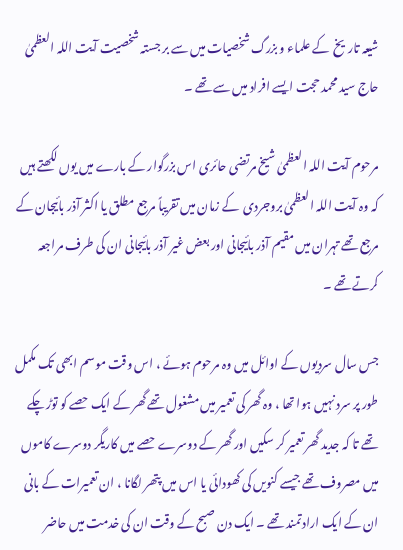شیعہ تاریخ  کے علماء و بزرگ شخصیات میں سے بر جستہ شخصیت آیت اللہ العظمیٰ حاج سید محمد حجت ایسے افراد میں سے تھے ۔

مرحوم آیت اللہ العظمیٰ شیخ مرتضی حائری اس بزرگوار کے بارے میں یوں لکھتے ہیں کہ وہ آیت اللہ العظمیٰ بروجردی  کے زمان میں تقریباً مرجع مطلق یا اکثر آذر بائیجان کے مرجع تھے تہران میں مقیم آذر بائیجانی اور بعض غیر آذر بائیجانی ان کی طرف مراجعہ کرتے تھے ۔

جس سال سردیوں کے اوائل میں وہ مرحوم ہوئے ، اس وقت موسم ابھی تک مکمل طور پر سرد نہیں ہوا تھا ، وہ گھر کی تعمیر میں مشغول تھے گھر کے ایک حصے کو توڑ چکے تھے تا کہ جدید گھر تعمیر کر سکیں اور گھر کے دوسرے حصے میں کاریگر دوسرے کاموں میں مصروف تھے جیسے کنویں کی کھودائی یا اس میں پتھر لگانا ، ان تعمیرات کے بانی ان کے ایک ارادتمند تھے ۔ ایک دن صبح کے وقت ان کی خدمت میں حاضر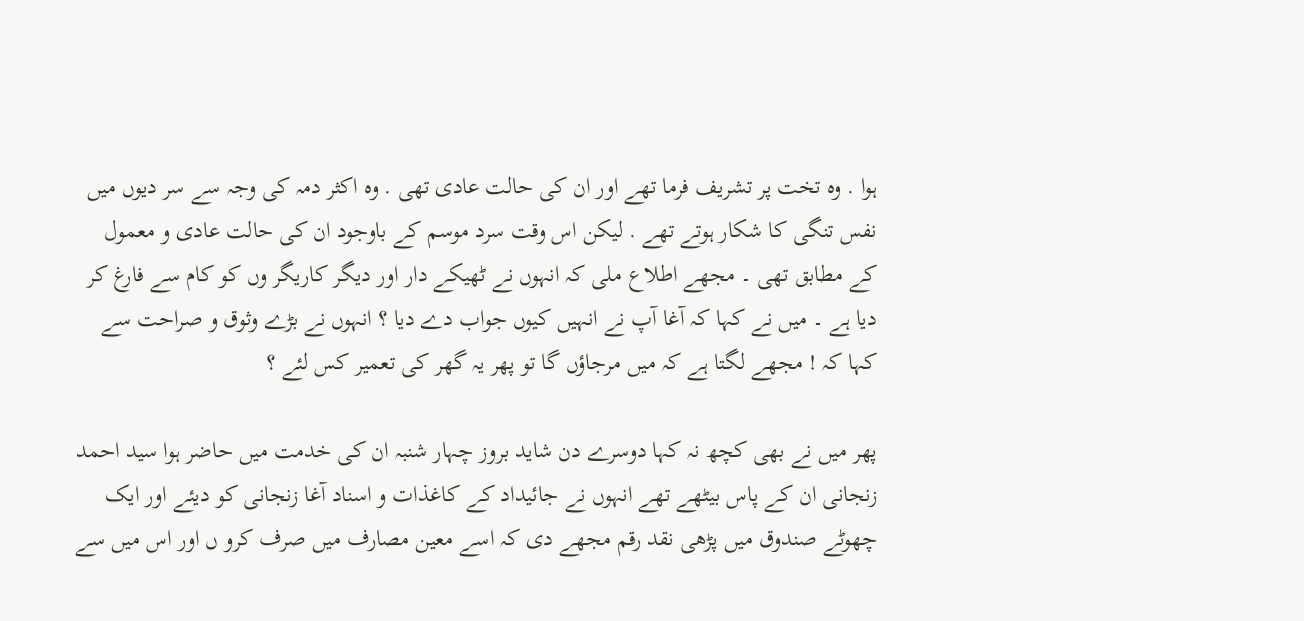ہوا . وہ تخت پر تشریف فرما تھے اور ان کی حالت عادی تھی . وہ اکثر دمہ کی وجہ سے سر دیوں میں نفس تنگی کا شکار ہوتے تھے . لیکن اس وقت سرد موسم کے باوجود ان کی حالت عادی و معمول کے مطابق تھی ۔ مجھے اطلاع ملی کہ انہوں نے ٹھیکے دار اور دیگر کاریگر وں کو کام سے فارغ کر دیا ہے ۔ میں نے کہا کہ آغا آپ نے انہیں کیوں جواب دے دیا ؟ انہوں نے بڑے وثوق و صراحت سے کہا کہ ! مجھے لگتا ہے کہ میں مرجاؤں گا تو پھر یہ گھر کی تعمیر کس لئے ؟

پھر میں نے بھی کچھ نہ کہا دوسرے دن شاید بروز چہار شنبہ ان کی خدمت میں حاضر ہوا سید احمد زنجانی ان کے پاس بیٹھے تھے انہوں نے جائیداد کے کاغذات و اسناد آغا زنجانی کو دیئے اور ایک  چھوٹے صندوق میں پڑھی نقد رقم مجھے دی کہ اسے معین مصارف میں صرف کرو ں اور اس میں سے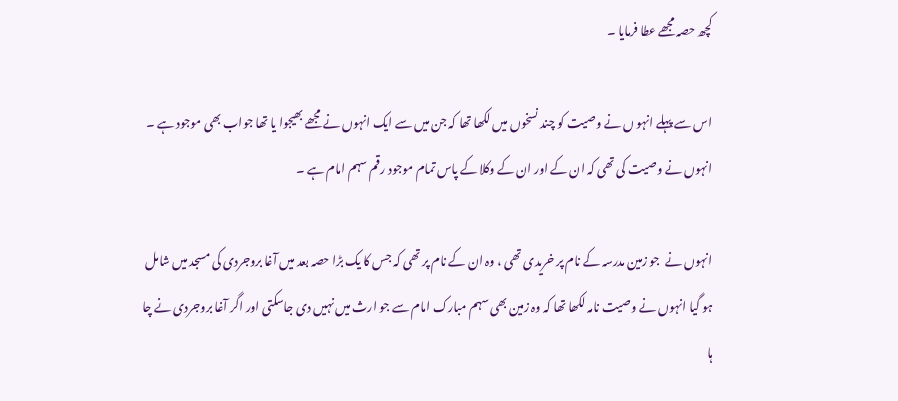کچھ حصہ مجھے عطا فرمایا ۔

اس سے پہلے انہو ں نے وصیت کو چند نسخوں میں لکھا تھا کہ جن میں سے ایک انہوں نے مجھے بھیجوا یا تھا جواب بھی موجود ہے ۔ انہوں نے وصیت کی تھی کہ ان کے اور ان کے وکلا کے پاس تمام موجود رقم سہم امام ہے ۔

انہوں نے  جو زمین مدرسہ کے نام پر خریدی تھی ، وہ ان کے نام پر تھی کہ جس کا یک بڑا حصہ بعد میں آغا بروجردی کی مسجد میں شامل ہو گیا انہوں نے وصیت نامہ لکھا تھا کہ وہ زمین بھی سہم مبارک امام سے جو ارث میں نہیں دی جاسکتی اور اگر آغا بروجردی نے چا ہا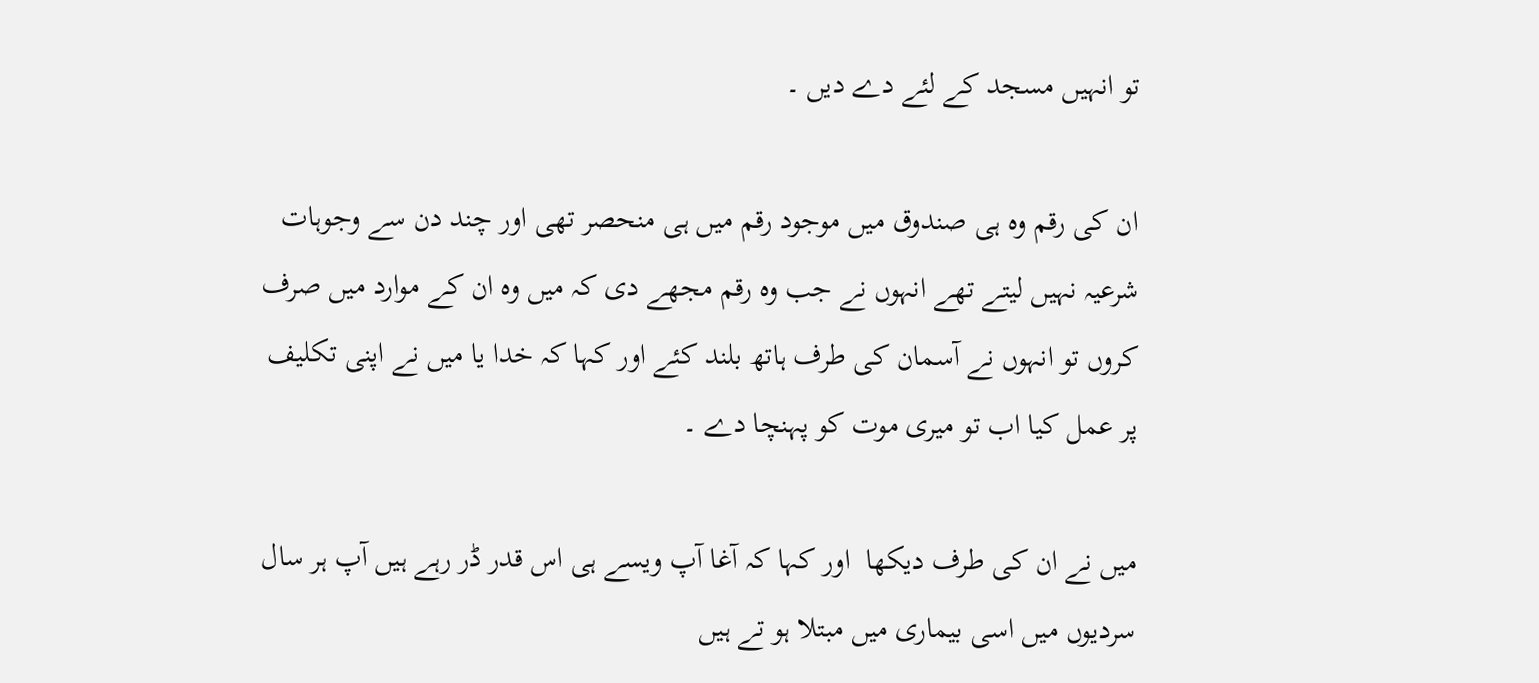تو انہیں مسجد کے لئے دے دیں ۔

ان کی رقم وہ ہی صندوق میں موجود رقم میں ہی منحصر تھی اور چند دن سے وجوہات شرعیہ نہیں لیتے تھے انہوں نے جب وہ رقم مجھے دی کہ میں وہ ان کے موارد میں صرف کروں تو انہوں نے آسمان کی طرف ہاتھ بلند کئے اور کہا کہ خدا یا میں نے اپنی تکلیف  پر عمل کیا اب تو میری موت کو پہنچا دے ۔

میں نے ان کی طرف دیکھا  اور کہا کہ آغا آپ ویسے ہی اس قدر ڈر رہے ہیں آپ ہر سال سردیوں میں اسی بیماری میں مبتلا ہو تے ہیں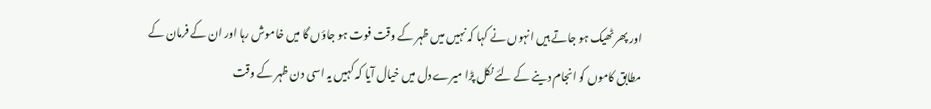اور پھر ٹھیک ہو جاتے ہیں انہوں نے کہا کہ نہیں میں ظہر کے وقت فوت ہو جاؤں گا میں خاموش رہا اور ان کے فرمان کے مطابق کاموں کو انجام دینے کے لئے نکل پڑا میرے دل میں خیال آیا کہ کہیں یہ اسی دن ظہر کے وقت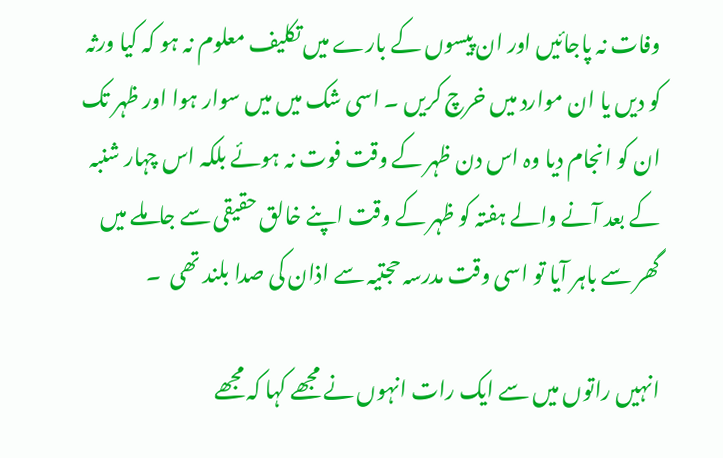وفات نہ پاجائیں اور ان پیسوں کے بارے میں تکلیف معلوم نہ ہو کہ کیا ورثہ کو دیں یا ان موارد میں خرچ کریں ۔ اسی شک میں میں سوار ہوا اور ظہر تک ان کو انجام دیا وہ اس دن ظہر کے وقت فوت نہ ہوئے بلکہ اس چہار شنبہ کے بعد آنے والے ہفتہ کو ظہر کے وقت اپنے خالق حقیقی سے جاملے میں گھر سے باہر آیا تو اسی وقت مدرسہ حجتیہ سے اذان کی صدا بلند تھی  ۔

انہیں راتوں میں سے ایک رات انہوں نے مجھے کہا کہ مجھے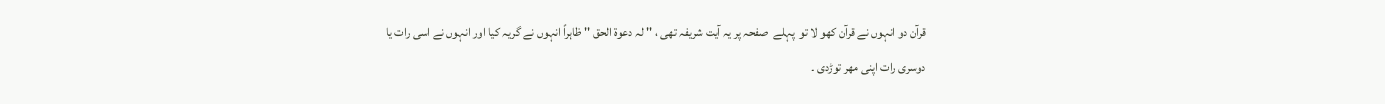قرآن دو انہوں نے قرآن کھو لا تو  پہلے  صفحہ پر یہ آیت شریفہ تھی ، '' لہ دعوة الحق '' ظاہراً انہوں نے گریہ کیا اور انہوں نے اسی رات یا دوسری رات اپنی مھر توڑدی ۔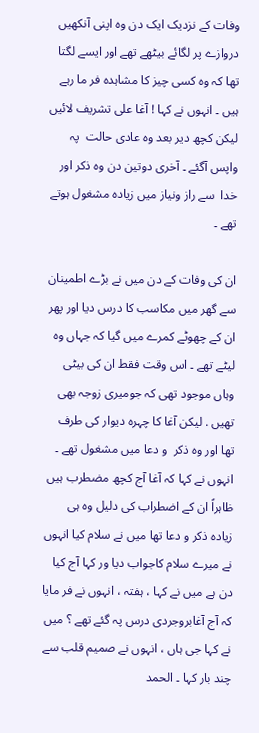وفات کے نزدیک ایک دن وہ اپنی آنکھیں دروازے پر لگائے بیٹھے تھے اور ایسے لگتا تھا کہ وہ کسی چیز کا مشاہدہ فر ما رہے ہیں ۔ انہوں نے کہا ! آغا علی تشریف لائیں لیکن کچھ دیر بعد وہ عادی حالت  پہ واپس آگئے ۔ آخری دوتین دن وہ ذکر اور خدا  سے راز ونیاز میں زیادہ مشغول ہوتے تھے ۔

ان کی وفات کے دن میں نے بڑے اطمینان سے گھر میں مکاسب کا درس دیا اور پھر ان کے چھوٹے کمرے میں گیا کہ جہاں وہ لیٹے تھے ۔ اس وقت فقط ان کی بیٹی وہاں موجود تھی کہ جومیری زوجہ بھی تھیں . لیکن آغا کا چہرہ دیوار کی طرف تھا اور وہ ذکر  و دعا میں مشغول تھے ۔ انہوں نے کہا کہ آغا آج کچھ مضطرب ہیں ظاہراً ان کے اضطراب کی دلیل وہ ہی زیادہ ذکر و دعا تھا میں نے سلام کیا انہوں نے میرے سلام کاجواب دیا ور کہا آج کیا دن ہے میں نے کہا ، ہفتہ ، انہوں نے فر مایا کہ آج آغابروجردی درس پہ گئے تھے ؟ میں نے کہا جی ہاں ، انہوں نے صمیم قلب سے چند بار کہا ۔ الحمد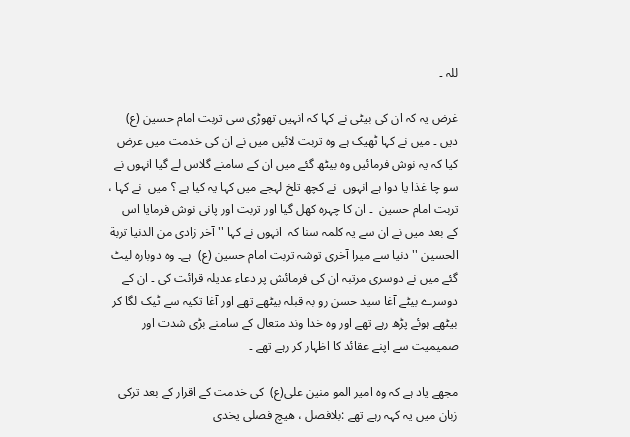للہ ۔

غرض یہ کہ ان کی بیٹی نے کہا کہ انہیں تھوڑی سی تربت امام حسین (ع)  دیں ۔ میں نے کہا ٹھیک ہے وہ تربت لائیں میں نے ان کی خدمت میں عرض کیا کہ یہ نوش فرمائیں وہ بیٹھ گئے میں ان کے سامنے گلاس لے گیا انہوں نے سو چا غذا یا دوا ہے انہوں  نے کچھ تلخ لہجے میں کہا یہ کیا ہے ؟ میں  نے کہا ، تربت امام حسین  ۔ ان کا چہرہ کھل گیا اور تربت اور پانی نوش فرمایا اس کے بعد میں نے ان سے یہ کلمہ سنا کہ  انہوں نے کہا '' آخر زادی من الدنیا تربة الحسین '' دنیا سے میرا آخری توشہ تربت امام حسین (ع)  ہے۔ وہ دوبارہ لیٹ گئے میں نے دوسری مرتبہ ان کی فرمائش پر دعاء عدیلہ قرائت کی ۔ ان کے دوسرے بیٹے آغا سید حسن رو بہ قبلہ بیٹھے تھے اور آغا تکیہ سے ٹیک لگا کر بیٹھے ہوئے پڑھ رہے تھے اور وہ خدا وند متعال کے سامنے بڑی شدت اور صمیمیت سے اپنے عقائد کا اظہار کر رہے تھے ۔

مجھے یاد ہے کہ وہ امیر المو منین علی(ع)  کی خدمت کے اقرار کے بعد ترکی زبان میں یہ کہہ رہے تھے :بلافصل ، ھیچ فصلی یخدی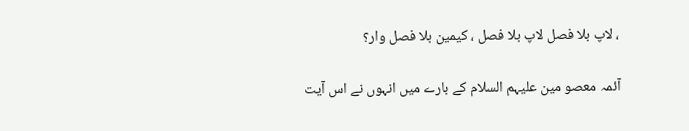، لاپ بلا فصل لاپ بلا فصل ، کیمین بلا فصل وار؟

آئمہ معصو مین علیہم السلام کے بارے میں انہوں نے اس آیت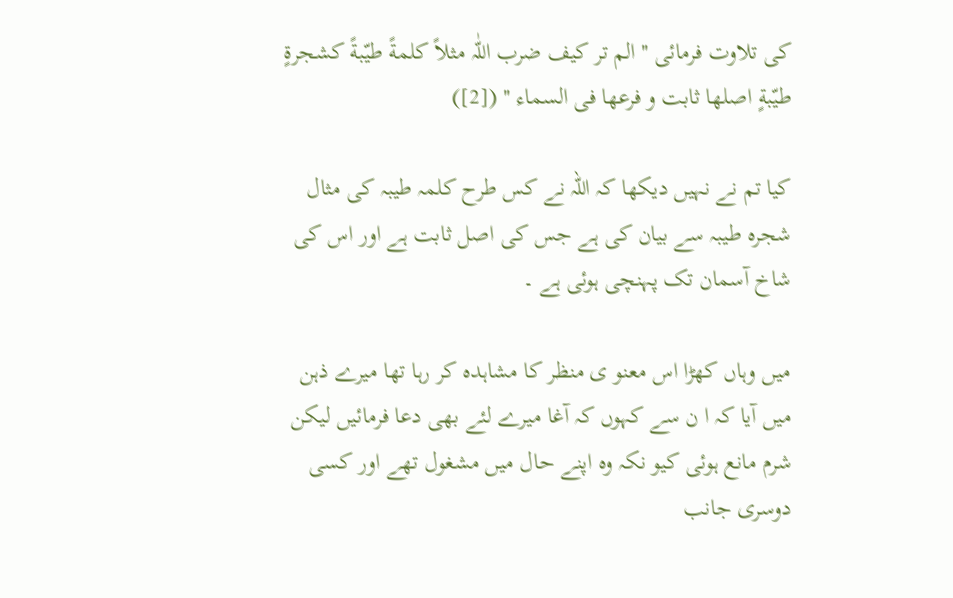کی تلاوت فرمائی '' الم تر کیف ضرب اللّٰہ مثلاً کلمةً طیّبةً کشجرةٍ طیّبةٍ اصلھا ثابت و فرعھا فی السماء '' ([2])

کیا تم نے نہیں دیکھا کہ اللہ نے کس طرح کلمہ طیبہ کی مثال شجرہ طیبہ سے بیان کی ہے جس کی اصل ثابت ہے اور اس کی شاخ آسمان تک پہنچی ہوئی ہے ۔

میں وہاں کھڑا اس معنو ی منظر کا مشاہدہ کر رہا تھا میرے ذہن میں آیا کہ ا ن سے کہوں کہ آغا میرے لئے بھی دعا فرمائیں لیکن شرم مانع ہوئی کیو نکہ وہ اپنے حال میں مشغول تھے اور کسی دوسری جانب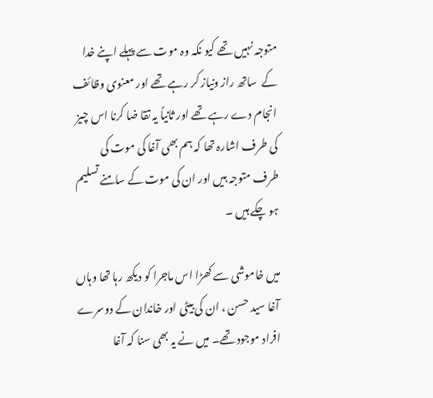متوجہ نہیں تھے کیو نکہ وہ موت سے پہلے اپنے خدا کے  ساتھ راز ونیاز کر رہے تھے اور معنوی وظائف انجام دے رہے تھے اور ثانیاً یہ تقا ضا کرنا اس چیز کی طرف اشارہ تھا کہ ہم بھی آغا کی موت کی طرف متوجہ ہیں اور ان کی موت کے سامنے تسلیم ہو چکے ہیں ۔

میں خاموشی سے کھڑا اس ماجرا کو دیکھ رہا تھا وہاں آغا سید حسن ، ان کی بیٹی اور خاندان کے دوسرے افراد موجود تھے۔ میں نے یہ بھی سنا کہ آغا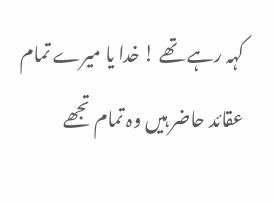کہہ رہے تھے ! خدا یا میرے تمام عقائد حاضر ہیں وہ تمام تجھے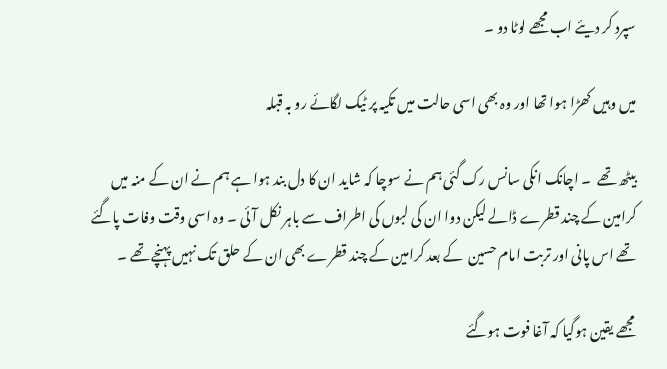سپرد کر دیئے اب مجھے لوٹا دو ۔

میں وہیں کھڑا ہوا تھا اور وہ بھی اسی حالت میں تکیہ پر ٹیک لگائے رو بہ قبلہ

بیٹھ تھے  ۔ اچانک انکی سانس رک گئی ہم نے سوچا کہ شاید ان کا دل بند ہوا ہے ہم نے ان کے منہ میں کرامین کے چند قطرے ڈالے لیکن دوا ان کی لبوں کی اطراف سے باہر نکل آئی ۔ وہ اسی وقت وفات پاگئے تھے اس پانی اور تربت امام حسین  کے بعد کرامین کے چند قطرے بھی ان کے حلق تک نہیں پہنچے تھے ۔

مجھے یقین ہوگیا کہ آغا فوت ہوگئے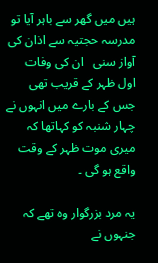ہیں میں گھر سے باہر آیا تو مدرسہ حجتیہ سے اذان کی آواز سنی   ان کی وفات اول ظہر کے قریب تھی جس کے بارے میں انہوں نے چہار شنبہ کو کہاتھا کہ میری موت ظہر کے وقت واقع ہو گی ۔

یہ مرد بزرگوار وہ تھے کہ جنہوں نے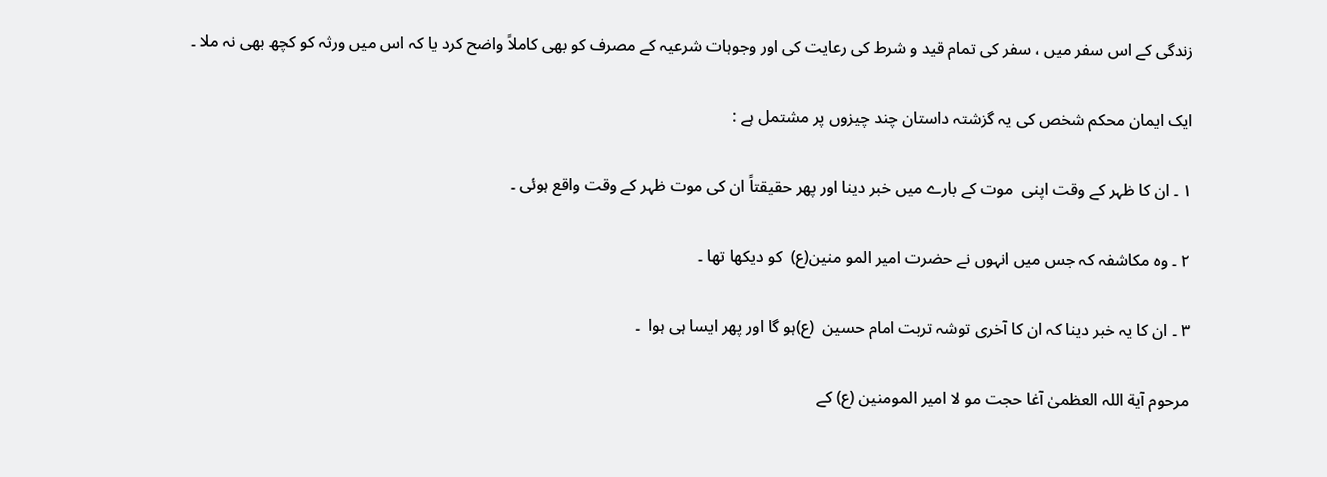زندگی کے اس سفر میں ، سفر کی تمام قید و شرط کی رعایت کی اور وجوہات شرعیہ کے مصرف کو بھی کاملاً واضح کرد یا کہ اس میں ورثہ کو کچھ بھی نہ ملا ۔

ایک ایمان محکم شخص کی یہ گزشتہ داستان چند چیزوں پر مشتمل ہے :

١ ۔ ان کا ظہر کے وقت اپنی  موت کے بارے میں خبر دینا اور پھر حقیقتاً ان کی موت ظہر کے وقت واقع ہوئی ۔

٢ ۔ وہ مکاشفہ کہ جس میں انہوں نے حضرت امیر المو منین(ع)  کو دیکھا تھا ۔

٣ ۔ ان کا یہ خبر دینا کہ ان کا آخری توشہ تربت امام حسین  (ع)ہو گا اور پھر ایسا ہی ہوا  ۔

مرحوم آیة اللہ العظمیٰ آغا حجت مو لا امیر المومنین (ع) کے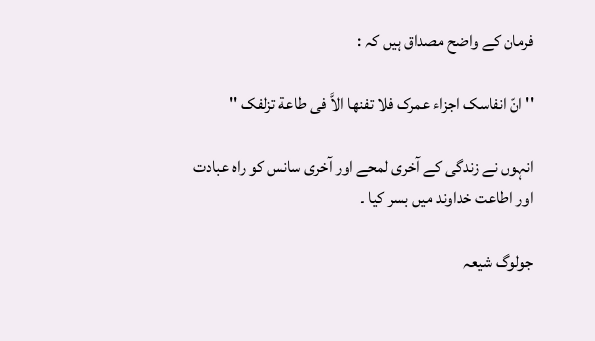فرمان کے واضح مصداق ہیں کہ :

'' انّ انفاسک اجزاء عمرک فلا تفنھا الاَّ فی طاعة تزلفک ''

انہوں نے زندگی کے آخری لمحے اور آخری سانس کو راہ عبادت اور اطاعت خداوند میں بسر کیا ۔

جولوگ شیعہ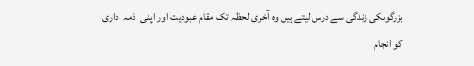بزرگوںکی زندگی سے درس لیتے ہیں وہ آخری لحظہ تک مقام عبودیت اور اپنی  ذمہ  داری  کو انجام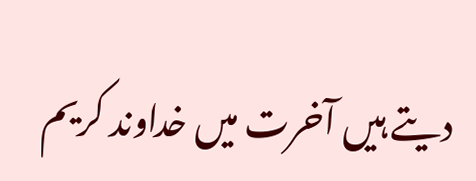دیتے ہیں آخرت میں خداوند کریم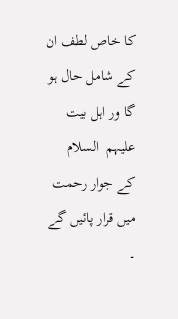کا خاص لطف ان کے شامل حال ہو گا ور اہل بیت  علیہم  السلام  کے جوار رحمت میں قرار پائیں گے ۔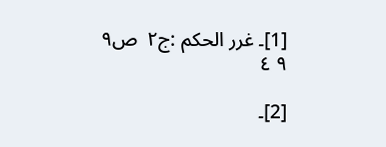[1]۔ غرر الحکم :ج٢  ص٩ ٩ ٤

[2]۔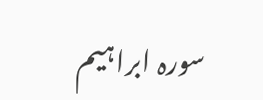سورہ ابراہیم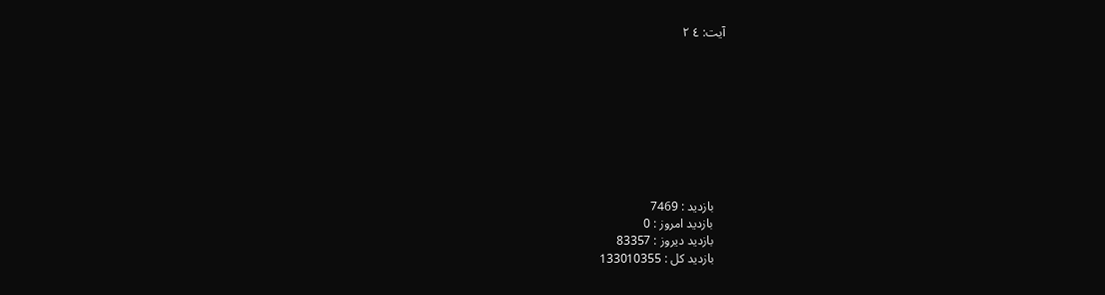آیت: ٤ ٢









    بازدید : 7469
    بازديد امروز : 0
    بازديد ديروز : 83357
    بازديد کل : 133010355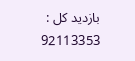بازديد کل : 92113353